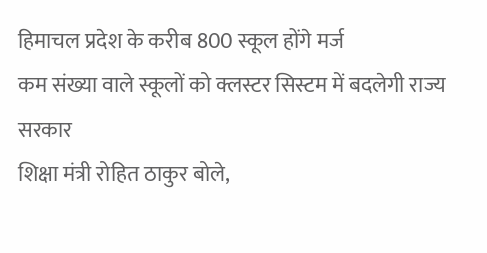हिमाचल प्रदेश के करीब 800 स्कूल होंगे मर्ज
कम संख्या वाले स्कूलों को क्लस्टर सिस्टम में बदलेगी राज्य सरकार
शिक्षा मंत्री रोहित ठाकुर बोले,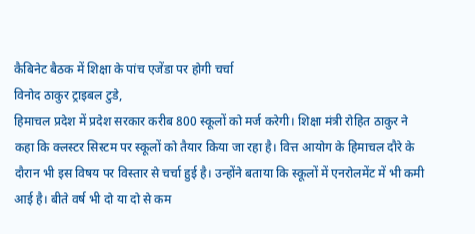कैबिनेट बैठक में शिक्षा के पांच एजेंडा पर होगी चर्चा
विनोद ठाकुर ट्राइबल टुडे,
हिमाचल प्रदेश में प्रदेश सरकार करीब 800 स्कूलों को मर्ज करेगी। शिक्षा मंत्री रोहित ठाकुर ने कहा कि क्लस्टर सिस्टम पर स्कूलों को तैयार किया जा रहा है। वित्त आयोग के हिमाचल दौरे के दौरान भी इस विषय पर विस्तार से चर्चा हुई है। उन्होंने बताया कि स्कूलों में एनरोलमेंट में भी कमी आई है। बीते वर्ष भी दो या दो से कम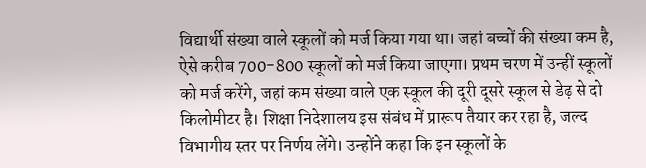विद्यार्थी संख्या वाले स्कूलों को मर्ज किया गया था। जहां बच्चों की संख्या कम है, ऐसे करीब 700-800 स्कूलों को मर्ज किया जाएगा। प्रथम चरण में उन्हीं स्कूलों को मर्ज करेंगे, जहां कम संख्या वाले एक स्कूल की दूरी दूसरे स्कूल से डेढ़ से दो किलोमीटर है। शिक्षा निदेशालय इस संबंध में प्रारूप तैयार कर रहा है, जल्द विभागीय स्तर पर निर्णय लेंगे। उन्होंने कहा कि इन स्कूलों के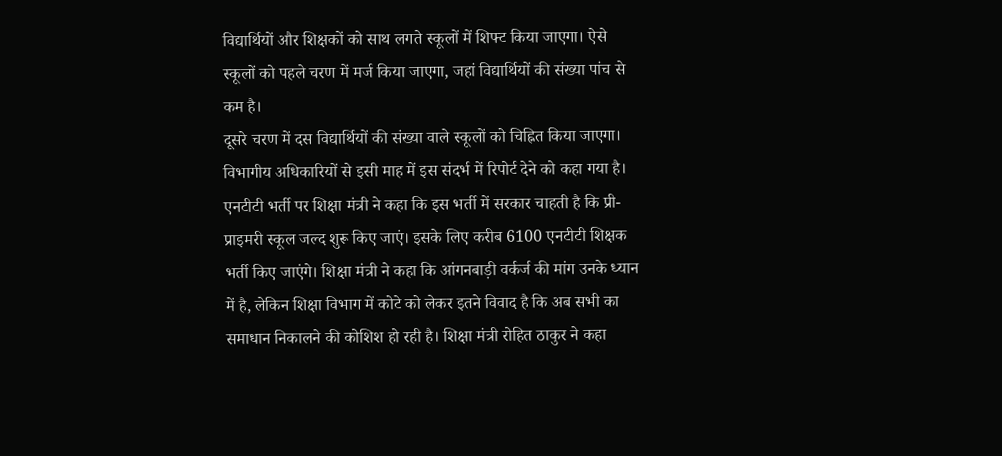विद्यार्थियों और शिक्षकों को साथ लगते स्कूलों में शिफ्ट किया जाएगा। ऐसे स्कूलों को पहले चरण में मर्ज किया जाएगा, जहां विद्यार्थियों की संख्या पांच से कम है।
दूसरे चरण में दस विद्यार्थियों की संख्या वाले स्कूलों को चिह्नित किया जाएगा। विभागीय अधिकारियों से इसी माह में इस संदर्भ में रिपोर्ट देने को कहा गया है। एनटीटी भर्ती पर शिक्षा मंत्री ने कहा कि इस भर्ती में सरकार चाहती है कि प्री-प्राइमरी स्कूल जल्द शुरू किए जाएं। इसके लिए करीब 6100 एनटीटी शिक्षक भर्ती किए जाएंगे। शिक्षा मंत्री ने कहा कि आंगनबाड़ी वर्कर्ज की मांग उनके ध्यान में है, लेकिन शिक्षा विभाग में कोटे को लेकर इतने विवाद है कि अब सभी का समाधान निकालने की कोशिश हो रही है। शिक्षा मंत्री रोहित ठाकुर ने कहा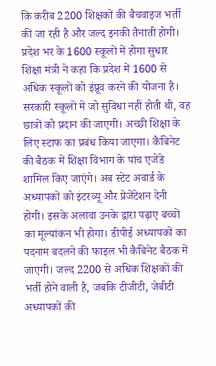कि करीब 2200 शिक्षकों की बैचवाइज भर्ती की जा रही है और जल्द इनकी तैनाती होगी।
प्रदेश भर के 1600 स्कूलों में होगा सुधार
शिक्षा मंत्री ने कहा कि प्रदेश में 1600 से अधिक स्कूलों को इंप्रूव करने की योजना है। सरकारी स्कूलों में जो सुविधा नहीं होती थी, वह छात्रों को प्रदान की जाएगी। अच्छी शिक्षा के लिए स्टाफ का प्रबंध किया जाएगा। कैबिनेट की बैठक में शिक्षा विभाग के पांच एजेंडे शामिल किए जाएंगे। अब स्टेट अवार्ड के अध्यापकों को इंटरव्यू और प्रेजेंटेशन देनी होगी। इसके अलावा उनके द्वारा पढ़ाए बच्चों का मूल्यांकन भी होगा। डीपीई अध्यापकों का पदनाम बदलने की फाइल भी कैबिनेट बैठक में जाएगी। जल्द 2200 से अधिक शिक्षकों की भर्ती होने वाली है, जबकि टीजीटी, जेबीटी अध्यापकों की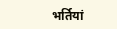भर्तियां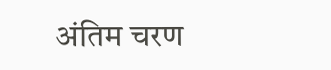अंतिम चरण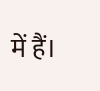में हैं।